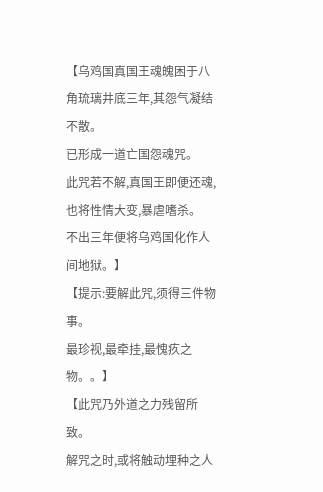【乌鸡国真国王魂魄困于八角琉璃井底三年,其怨气凝结不散。
已形成一道亡国怨魂咒。
此咒若不解,真国王即便还魂,也将性情大变,暴虐嗜杀。
不出三年便将乌鸡国化作人间地狱。】
【提示:要解此咒,须得三件物事。
最珍视,最牵挂,最愧疚之物。。】
【此咒乃外道之力残留所致。
解咒之时,或将触动埋种之人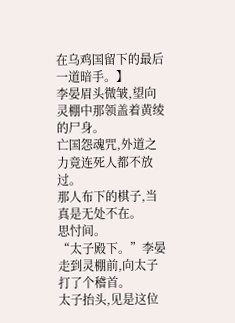在乌鸡国留下的最后一道暗手。】
李晏眉头微皱,望向灵棚中那领盖着黄绫的尸身。
亡国怨魂咒,外道之力竟连死人都不放过。
那人布下的棋子,当真是无处不在。
思忖间。
“太子殿下。”李晏走到灵棚前,向太子打了个稽首。
太子抬头,见是这位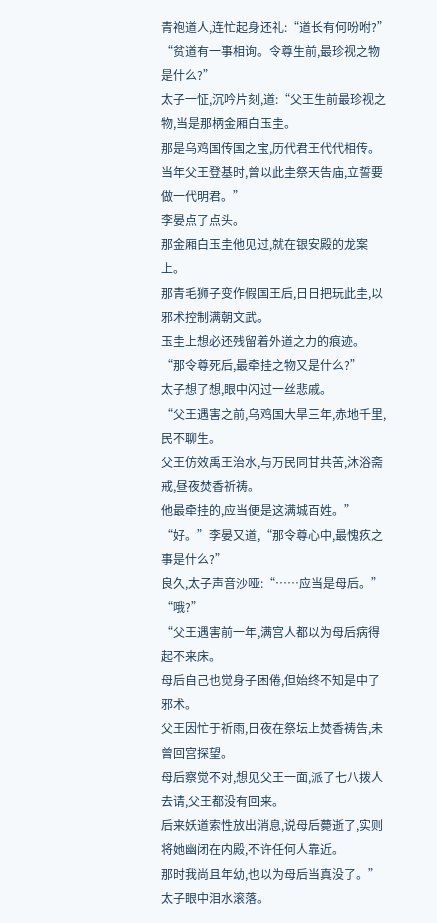青袍道人,连忙起身还礼:“道长有何吩咐?”
“贫道有一事相询。令尊生前,最珍视之物是什么?”
太子一怔,沉吟片刻,道:“父王生前最珍视之物,当是那柄金厢白玉圭。
那是乌鸡国传国之宝,历代君王代代相传。
当年父王登基时,曾以此圭祭天告庙,立誓要做一代明君。”
李晏点了点头。
那金厢白玉圭他见过,就在银安殿的龙案上。
那青毛狮子变作假国王后,日日把玩此圭,以邪术控制满朝文武。
玉圭上想必还残留着外道之力的痕迹。
“那令尊死后,最牵挂之物又是什么?”
太子想了想,眼中闪过一丝悲戚。
“父王遇害之前,乌鸡国大旱三年,赤地千里,民不聊生。
父王仿效禹王治水,与万民同甘共苦,沐浴斋戒,昼夜焚香祈祷。
他最牵挂的,应当便是这满城百姓。”
“好。”李晏又道,“那令尊心中,最愧疚之事是什么?”
良久,太子声音沙哑:“……应当是母后。”
“哦?”
“父王遇害前一年,满宫人都以为母后病得起不来床。
母后自己也觉身子困倦,但始终不知是中了邪术。
父王因忙于祈雨,日夜在祭坛上焚香祷告,未曾回宫探望。
母后察觉不对,想见父王一面,派了七八拨人去请,父王都没有回来。
后来妖道索性放出消息,说母后薨逝了,实则将她幽闭在内殿,不许任何人靠近。
那时我尚且年幼,也以为母后当真没了。”
太子眼中泪水滚落。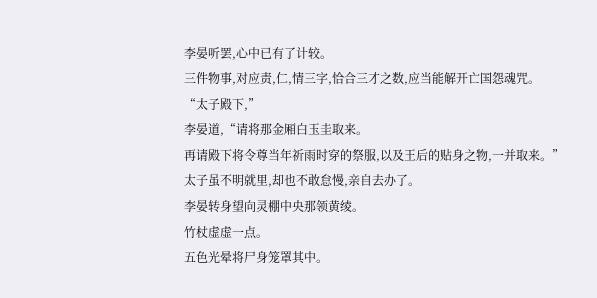李晏听罢,心中已有了计较。
三件物事,对应责,仁,情三字,恰合三才之数,应当能解开亡国怨魂咒。
“太子殿下,”
李晏道,“请将那金厢白玉圭取来。
再请殿下将令尊当年祈雨时穿的祭服,以及王后的贴身之物,一并取来。”
太子虽不明就里,却也不敢怠慢,亲自去办了。
李晏转身望向灵棚中央那领黄绫。
竹杖虚虚一点。
五色光晕将尸身笼罩其中。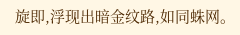旋即,浮现出暗金纹路,如同蛛网。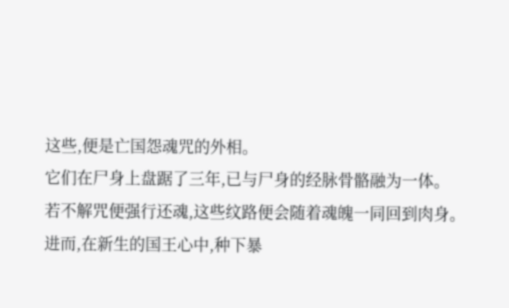这些,便是亡国怨魂咒的外相。
它们在尸身上盘踞了三年,已与尸身的经脉骨骼融为一体。
若不解咒便强行还魂,这些纹路便会随着魂魄一同回到肉身。
进而,在新生的国王心中,种下暴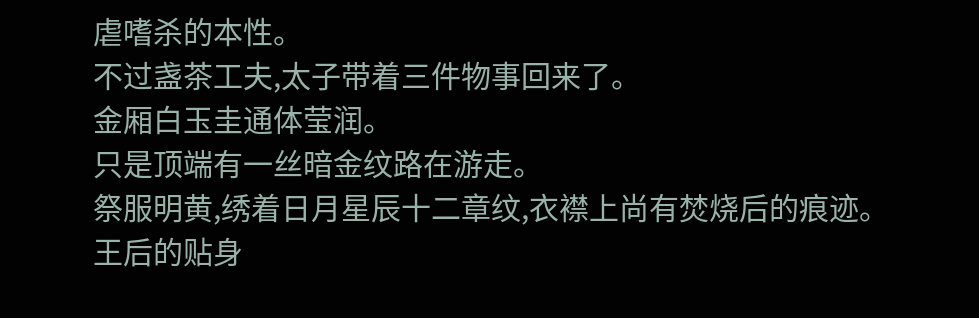虐嗜杀的本性。
不过盏茶工夫,太子带着三件物事回来了。
金厢白玉圭通体莹润。
只是顶端有一丝暗金纹路在游走。
祭服明黄,绣着日月星辰十二章纹,衣襟上尚有焚烧后的痕迹。
王后的贴身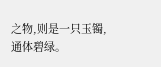之物,则是一只玉镯,通体碧绿。